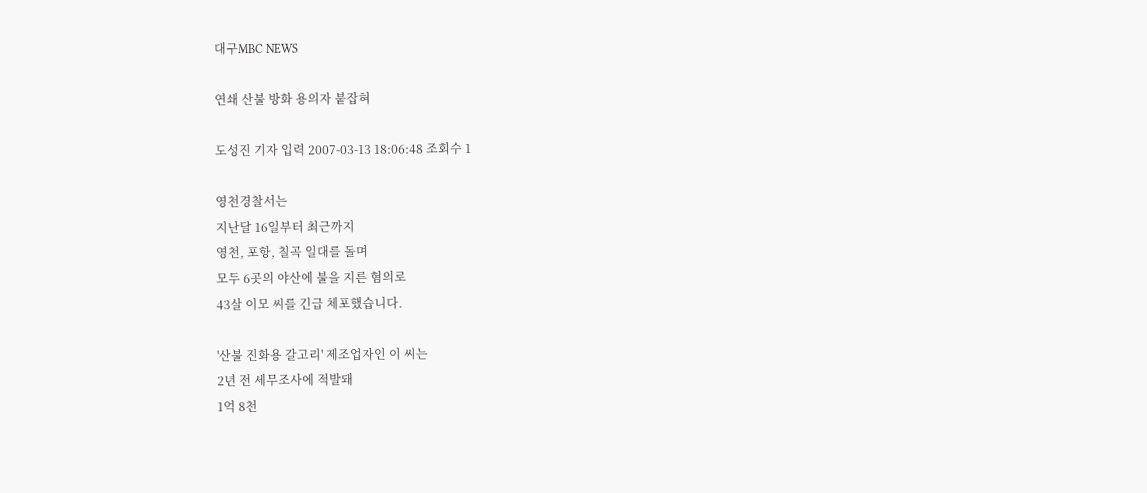대구MBC NEWS

연쇄 산불 방화 용의자 붙잡혀

도성진 기자 입력 2007-03-13 18:06:48 조회수 1

영천경찰서는
지난달 16일부터 최근까지
영천, 포항, 칠곡 일대를 돌며
모두 6곳의 야산에 불을 지른 혐의로
43살 이모 씨를 긴급 체포했습니다.

'산불 진화용 갈고리' 제조업자인 이 씨는
2년 전 세무조사에 적발돼
1억 8천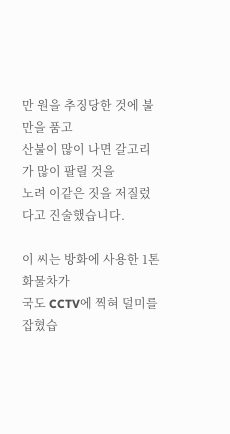만 원을 추징당한 것에 불만을 품고
산불이 많이 나면 갈고리가 많이 팔릴 것을
노려 이같은 짓을 저질렀다고 진술했습니다.

이 씨는 방화에 사용한 1톤 화물차가
국도 CCTV에 찍혀 덜미를 잡혔습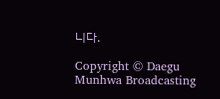니다.

Copyright © Daegu Munhwa Broadcasting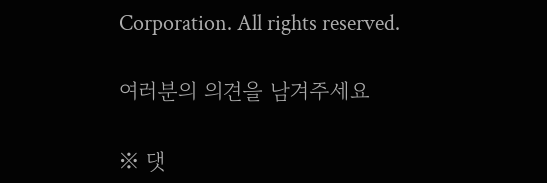Corporation. All rights reserved.

여러분의 의견을 남겨주세요

※ 댓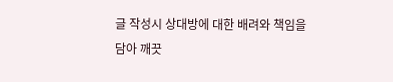글 작성시 상대방에 대한 배려와 책임을 담아 깨끗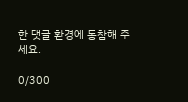한 댓글 환경에 동참해 주세요.

0/300